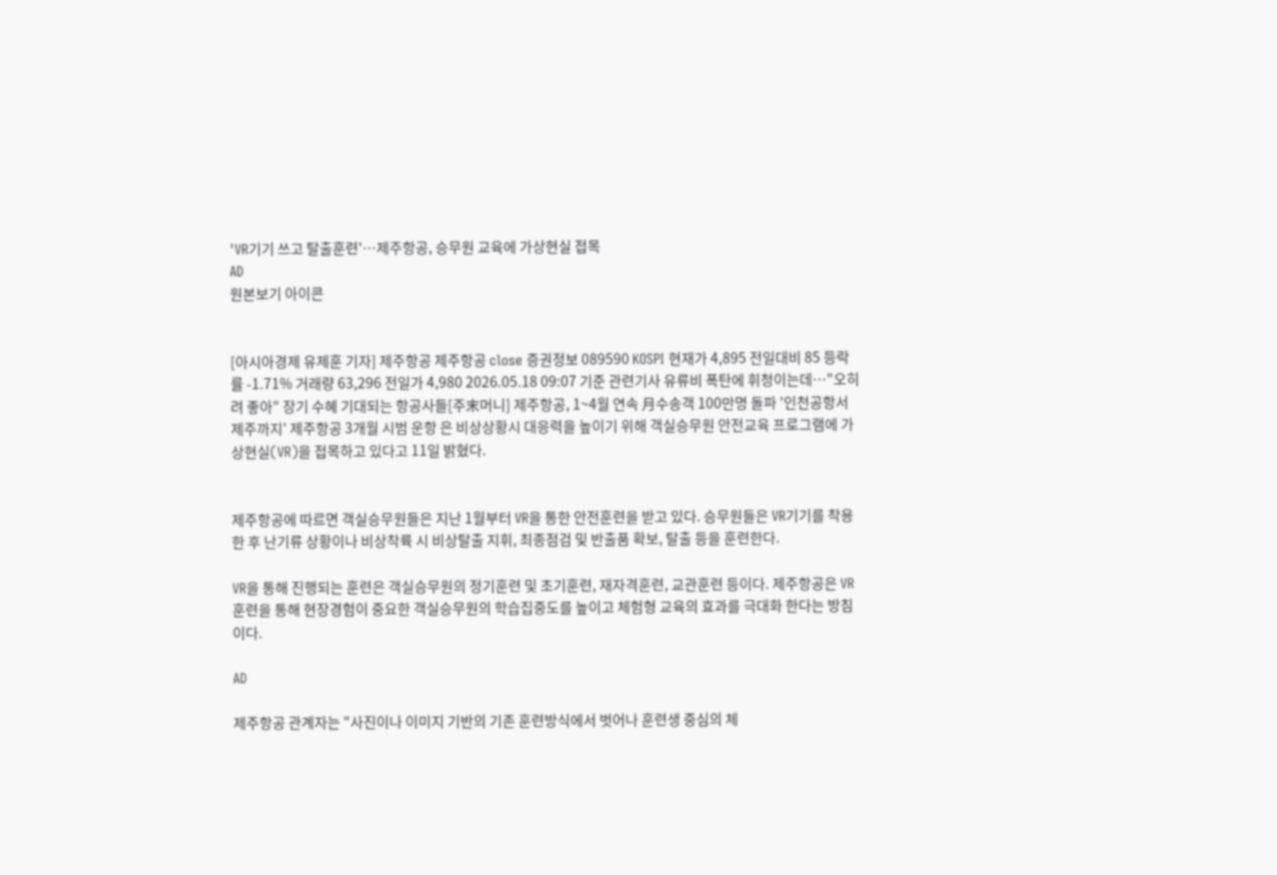'VR기기 쓰고 탈출훈련'…제주항공, 승무원 교육에 가상현실 접목
AD
원본보기 아이콘


[아시아경제 유제훈 기자] 제주항공 제주항공 close 증권정보 089590 KOSPI 현재가 4,895 전일대비 85 등락률 -1.71% 거래량 63,296 전일가 4,980 2026.05.18 09:07 기준 관련기사 유류비 폭탄에 휘청이는데…"오히려 좋아" 장기 수혜 기대되는 항공사들[주末머니] 제주항공, 1~4월 연속 月수송객 100만명 돌파 '인천공항서 제주까지' 제주항공 3개월 시범 운항 은 비상상황시 대응력을 높이기 위해 객실승무원 안전교육 프로그램에 가상현실(VR)을 접목하고 있다고 11일 밝혔다.


제주항공에 따르면 객실승무원들은 지난 1월부터 VR을 통한 안전훈련을 받고 있다. 승무원들은 VR기기를 착용한 후 난기류 상황이나 비상착륙 시 비상탈출 지휘, 최종점검 및 반출품 확보, 탈출 등을 훈련한다.

VR을 통해 진행되는 훈련은 객실승무원의 정기훈련 및 초기훈련, 재자격훈련, 교관훈련 등이다. 제주항공은 VR 훈련을 통해 현장경험이 중요한 객실승무원의 학습집중도를 높이고 체험형 교육의 효과를 극대화 한다는 방침이다.

AD

제주항공 관계자는 "사진이나 이미지 기반의 기존 훈련방식에서 벗어나 훈련생 중심의 체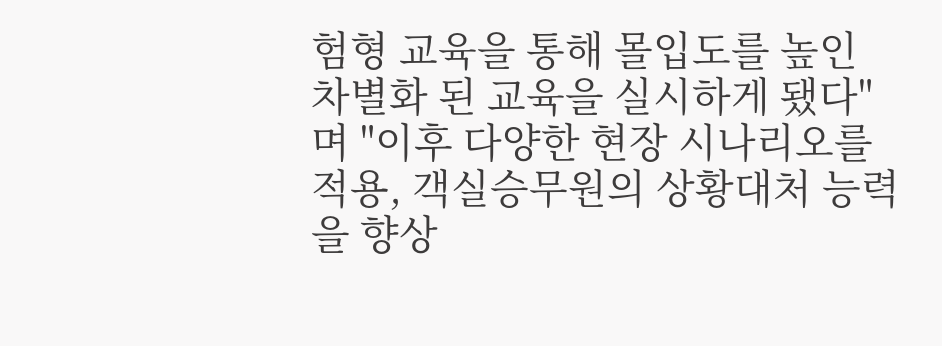험형 교육을 통해 몰입도를 높인 차별화 된 교육을 실시하게 됐다"며 "이후 다양한 현장 시나리오를 적용, 객실승무원의 상황대처 능력을 향상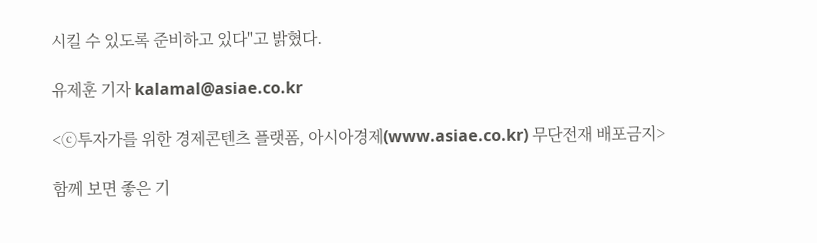시킬 수 있도록 준비하고 있다"고 밝혔다.

유제훈 기자 kalamal@asiae.co.kr

<ⓒ투자가를 위한 경제콘텐츠 플랫폼, 아시아경제(www.asiae.co.kr) 무단전재 배포금지>

함께 보면 좋은 기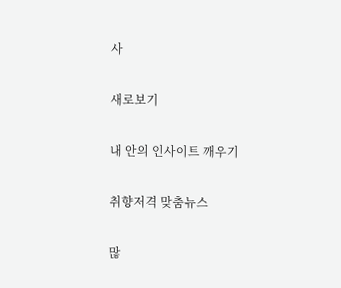사

새로보기

내 안의 인사이트 깨우기

취향저격 맞춤뉴스

많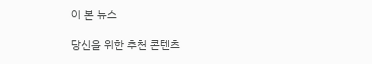이 본 뉴스

당신을 위한 추천 콘텐츠